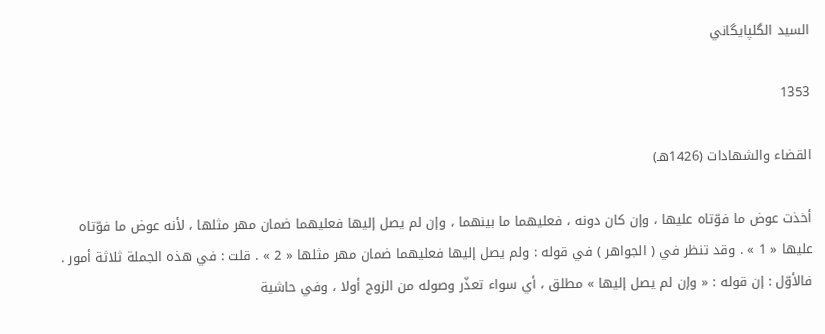السيد الگلپايگاني

1353

القضاء والشهادات (1426هـ)

أخذت عوض ما فوّتاه عليها ، وإن كان دونه ، فعليهما ما بينهما ، وإن لم يصل إليها فعليهما ضمان مهر مثلها ، لأنه عوض ما فوّتاه عليها « 1 » . وقد تنظر في ( الجواهر ) في قوله : ولم يصل إليها فعليهما ضمان مهر مثلها « 2 » . قلت : في هذه الجملة ثلاثة أمور . فالأوّل : إن قوله : « وإن لم يصل إليها » مطلق ، أي سواء تعذّر وصوله من الزوج أولا ، وفي حاشية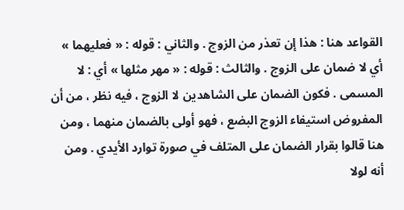القواعد هنا : هذا إن تعذر من الزوج . والثاني : قوله : « فعليهما » أي لا ضمان على الزوج . والثالث : قوله : « مهر مثلها » أي : لا المسمى . فكون الضمان على الشاهدين لا الزوج ، فيه نظر ، من أن المفروض استيفاء الزوج البضع ، فهو أولى بالضمان منهما ، ومن هنا قالوا بقرار الضمان على المتلف في صورة توارد الأيدي . ومن أنه لولا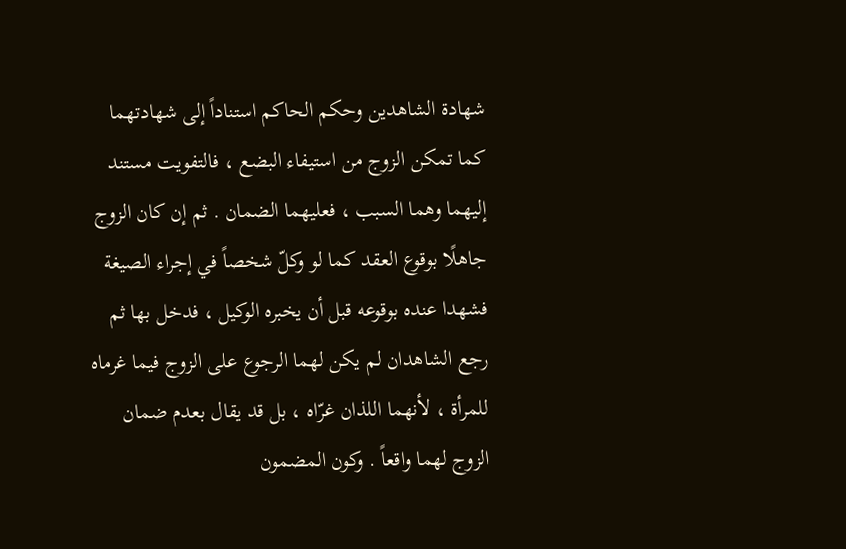شهادة الشاهدين وحكم الحاكم استناداً إلى شهادتهما كما تمكن الزوج من استيفاء البضع ، فالتفويت مستند إليهما وهما السبب ، فعليهما الضمان . ثم إن كان الزوج جاهلًا بوقوع العقد كما لو وكلّ شخصاً في إجراء الصيغة فشهدا عنده بوقوعه قبل أن يخبره الوكيل ، فدخل بها ثم رجع الشاهدان لم يكن لهما الرجوع على الزوج فيما غرماه للمرأة ، لأنهما اللذان غرّاه ، بل قد يقال بعدم ضمان الزوج لهما واقعاً . وكون المضمون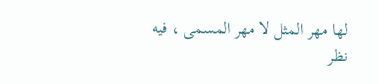لها مهر المثل لا مهر المسمى ، فيه نظر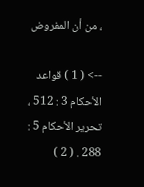، من أن المفروض

--> ( 1 ) قواعد الأحكام 3 : 512 ، تحرير الأحكام 5 : 288 . ( 2 )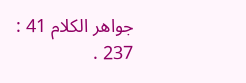جواهر الكلام 41 : 237 .